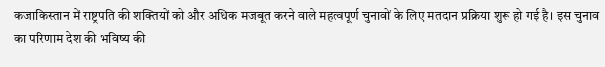कजाकिस्तान में राष्ट्रपति की शक्तियों को और अधिक मजबूत करने वाले महत्वपूर्ण चुनावों के लिए मतदान प्रक्रिया शुरू हो गई है। इस चुनाव का परिणाम देश की भविष्य की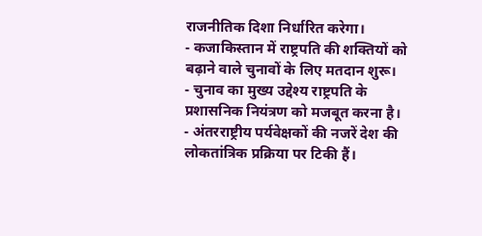राजनीतिक दिशा निर्धारित करेगा।
- कजाकिस्तान में राष्ट्रपति की शक्तियों को बढ़ाने वाले चुनावों के लिए मतदान शुरू।
- चुनाव का मुख्य उद्देश्य राष्ट्रपति के प्रशासनिक नियंत्रण को मजबूत करना है।
- अंतरराष्ट्रीय पर्यवेक्षकों की नजरें देश की लोकतांत्रिक प्रक्रिया पर टिकी हैं।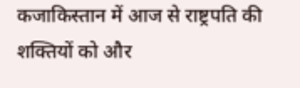कजाकिस्तान में आज से राष्ट्रपति की शक्तियों को और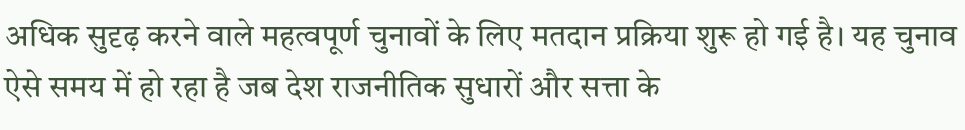अधिक सुदृढ़ करने वाले महत्वपूर्ण चुनावों के लिए मतदान प्रक्रिया शुरू हो गई है। यह चुनाव ऐसे समय में हो रहा है जब देश राजनीतिक सुधारों और सत्ता के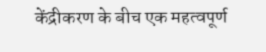केंद्रीकरण के बीच एक महत्वपूर्ण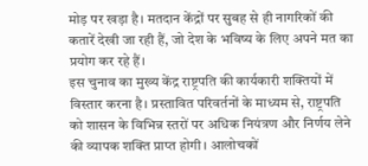मोड़ पर खड़ा है। मतदान केंद्रों पर सुबह से ही नागरिकों की कतारें देखी जा रही हैं, जो देश के भविष्य के लिए अपने मत का प्रयोग कर रहे हैं।
इस चुनाव का मुख्य केंद्र राष्ट्रपति की कार्यकारी शक्तियों में विस्तार करना है। प्रस्तावित परिवर्तनों के माध्यम से, राष्ट्रपति को शासन के विभिन्न स्तरों पर अधिक नियंत्रण और निर्णय लेने की व्यापक शक्ति प्राप्त होगी। आलोचकों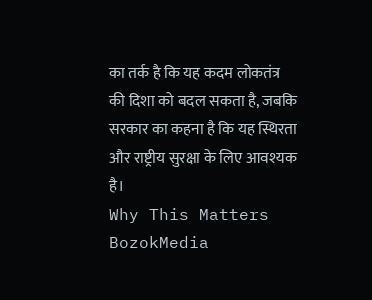का तर्क है कि यह कदम लोकतंत्र की दिशा को बदल सकता है, जबकि सरकार का कहना है कि यह स्थिरता और राष्ट्रीय सुरक्षा के लिए आवश्यक है।
Why This Matters
BozokMedia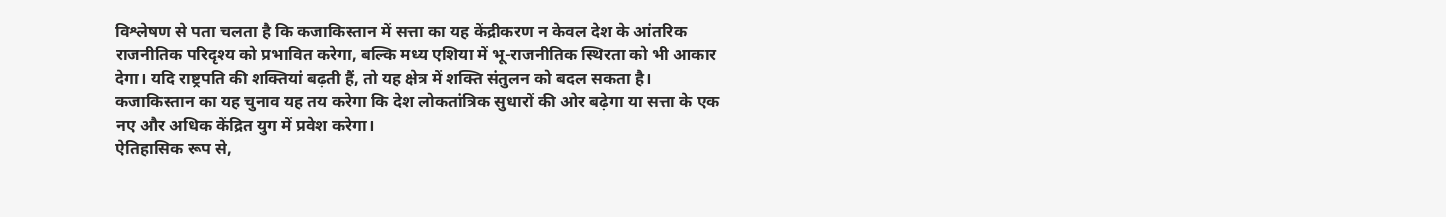विश्लेषण से पता चलता है कि कजाकिस्तान में सत्ता का यह केंद्रीकरण न केवल देश के आंतरिक राजनीतिक परिदृश्य को प्रभावित करेगा, बल्कि मध्य एशिया में भू-राजनीतिक स्थिरता को भी आकार देगा। यदि राष्ट्रपति की शक्तियां बढ़ती हैं, तो यह क्षेत्र में शक्ति संतुलन को बदल सकता है।
कजाकिस्तान का यह चुनाव यह तय करेगा कि देश लोकतांत्रिक सुधारों की ओर बढ़ेगा या सत्ता के एक नए और अधिक केंद्रित युग में प्रवेश करेगा।
ऐतिहासिक रूप से,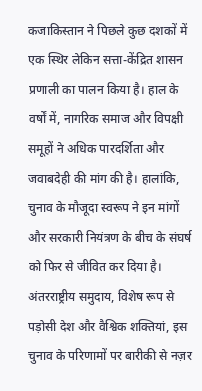कजाकिस्तान ने पिछले कुछ दशकों में एक स्थिर लेकिन सत्ता-केंद्रित शासन प्रणाली का पालन किया है। हाल के वर्षों में, नागरिक समाज और विपक्षी समूहों ने अधिक पारदर्शिता और जवाबदेही की मांग की है। हालांकि, चुनाव के मौजूदा स्वरूप ने इन मांगों और सरकारी नियंत्रण के बीच के संघर्ष को फिर से जीवित कर दिया है।
अंतरराष्ट्रीय समुदाय, विशेष रूप से पड़ोसी देश और वैश्विक शक्तियां, इस चुनाव के परिणामों पर बारीकी से नज़र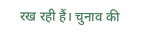रख रही हैं। चुनाव की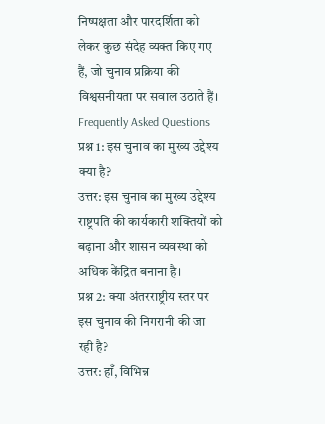निष्पक्षता और पारदर्शिता को लेकर कुछ संदेह व्यक्त किए गए हैं, जो चुनाव प्रक्रिया की विश्वसनीयता पर सवाल उठाते हैं।
Frequently Asked Questions
प्रश्न 1: इस चुनाव का मुख्य उद्देश्य क्या है?
उत्तर: इस चुनाव का मुख्य उद्देश्य राष्ट्रपति की कार्यकारी शक्तियों को बढ़ाना और शासन व्यवस्था को अधिक केंद्रित बनाना है।
प्रश्न 2: क्या अंतरराष्ट्रीय स्तर पर इस चुनाव की निगरानी की जा रही है?
उत्तर: हाँ, विभिन्न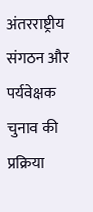अंतरराष्ट्रीय संगठन और पर्यवेक्षक चुनाव की प्रक्रिया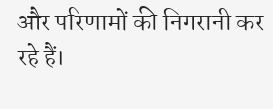और परिणामों की निगरानी कर रहे हैं।